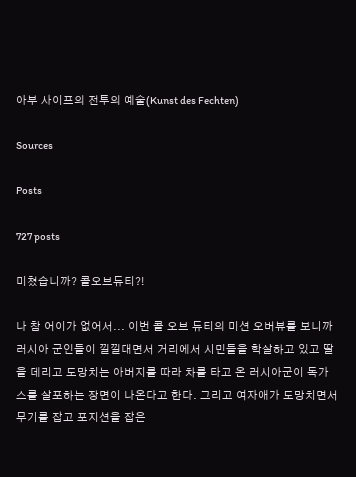아부 사이프의 전투의 예술(Kunst des Fechten)

Sources

Posts

727 posts

미쳤습니까? 콜오브듀티?!

나 참 어이가 없어서... 이번 콜 오브 듀티의 미션 오버뷰를 보니까 러시아 군인들이 낄낄대면서 거리에서 시민들을 학살하고 있고 딸을 데리고 도망치는 아버지를 따라 차를 타고 온 러시아군이 독가스를 살포하는 장면이 나온다고 한다. 그리고 여자애가 도망치면서 무기를 잡고 포지션을 잡은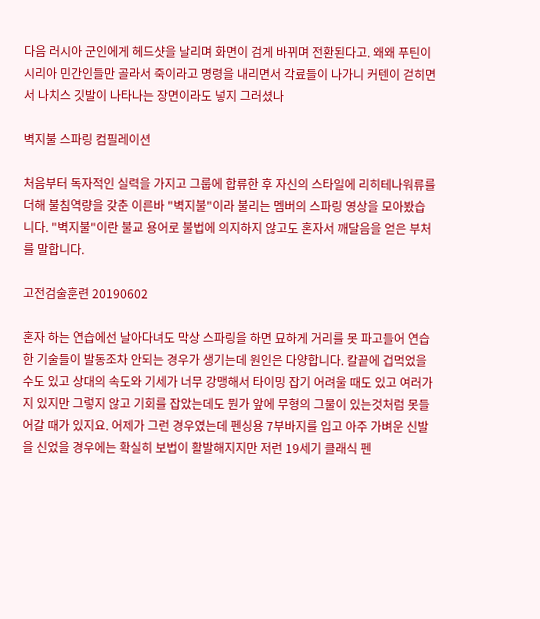다음 러시아 군인에게 헤드샷을 날리며 화면이 검게 바뀌며 전환된다고. 왜왜 푸틴이 시리아 민간인들만 골라서 죽이라고 명령을 내리면서 각료들이 나가니 커텐이 걷히면서 나치스 깃발이 나타나는 장면이라도 넣지 그러셨나

벽지불 스파링 컴필레이션

처음부터 독자적인 실력을 가지고 그룹에 합류한 후 자신의 스타일에 리히테나워류를 더해 불침역량을 갖춘 이른바 "벽지불"이라 불리는 멤버의 스파링 영상을 모아봤습니다. "벽지불"이란 불교 용어로 불법에 의지하지 않고도 혼자서 깨달음을 얻은 부처를 말합니다.

고전검술훈련 20190602

혼자 하는 연습에선 날아다녀도 막상 스파링을 하면 묘하게 거리를 못 파고들어 연습한 기술들이 발동조차 안되는 경우가 생기는데 원인은 다양합니다. 칼끝에 겁먹었을 수도 있고 상대의 속도와 기세가 너무 강맹해서 타이밍 잡기 어려울 때도 있고 여러가지 있지만 그렇지 않고 기회를 잡았는데도 뭔가 앞에 무형의 그물이 있는것처럼 못들어갈 때가 있지요. 어제가 그런 경우였는데 펜싱용 7부바지를 입고 아주 가벼운 신발을 신었을 경우에는 확실히 보법이 활발해지지만 저런 19세기 클래식 펜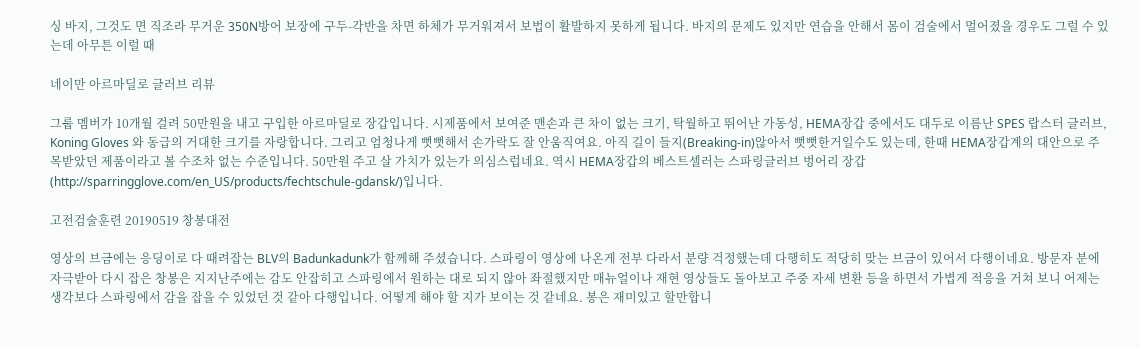싱 바지, 그것도 면 직조라 무거운 350N방어 보장에 구두-각반을 차면 하체가 무거워져서 보법이 활발하지 못하게 됩니다. 바지의 문제도 있지만 연습을 안해서 몸이 검술에서 멀어졌을 경우도 그럴 수 있는데 아무튼 이럴 때

네이만 아르마딜로 글러브 리뷰

그룹 멤버가 10개월 걸려 50만원을 내고 구입한 아르마딜로 장갑입니다. 시제품에서 보여준 맨손과 큰 차이 없는 크기, 탁월하고 뛰어난 가동성, HEMA장갑 중에서도 대두로 이름난 SPES 랍스터 글러브, Koning Gloves 와 동급의 거대한 크기를 자랑합니다. 그리고 엄청나게 뻣뻣해서 손가락도 잘 안움직여요. 아직 길이 들지(Breaking-in)않아서 뻣뻣한거일수도 있는데, 한때 HEMA장갑계의 대안으로 주목받았던 제품이라고 볼 수조차 없는 수준입니다. 50만원 주고 살 가치가 있는가 의심스럽네요. 역시 HEMA장갑의 베스트셀러는 스파링글러브 벙어리 장갑(http://sparringglove.com/en_US/products/fechtschule-gdansk/)입니다.

고전검술훈련 20190519 창봉대전

영상의 브금에는 응딩이로 다 때려잡는 BLV의 Badunkadunk가 함께해 주셨습니다. 스파링이 영상에 나온게 전부 다라서 분량 걱정했는데 다행히도 적당히 맞는 브금이 있어서 다행이네요. 방문자 분에 자극받아 다시 잡은 창봉은 지지난주에는 감도 안잡히고 스파링에서 원하는 대로 되지 않아 좌절했지만 매뉴얼이나 재현 영상들도 돌아보고 주중 자세 변환 등을 하면서 가볍게 적응을 거쳐 보니 어제는 생각보다 스파링에서 감을 잡을 수 있었던 것 같아 다행입니다. 어떻게 해야 할 지가 보이는 것 같네요. 봉은 재미있고 할만합니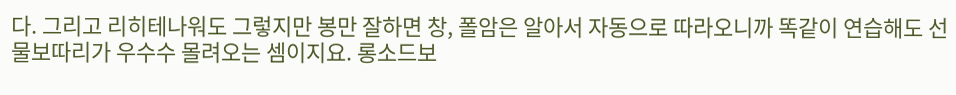다. 그리고 리히테나워도 그렇지만 봉만 잘하면 창, 폴암은 알아서 자동으로 따라오니까 똑같이 연습해도 선물보따리가 우수수 몰려오는 셈이지요. 롱소드보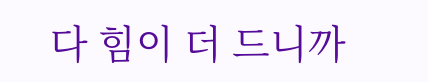다 힘이 더 드니까